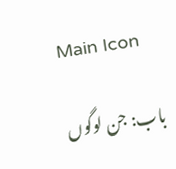Main Icon

باب: جن لوگوں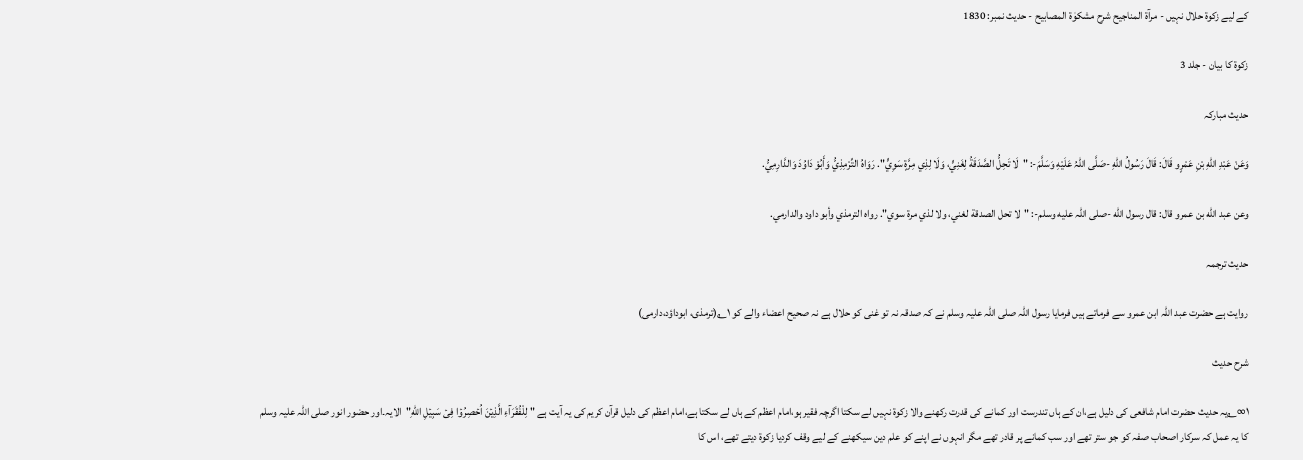کے لیے زکوۃ حلال نہیں - مرآۃ المناجیح شرح مشکوٰۃ المصابیح - حدیث نمبر: 1830

زکوۃ کا بیان - جلد 3

حدیث مبارکہ

وَعَنْ عَبْدِ اللّٰهِ بْنِ عَمْرٍو قَالَ: قَالَ رَسُولُ اللّٰهِ -صَلَّی اللّٰہُ عَلَيْهِ وَسَلَّمَ-: "لَا تَحِلُّ الصَّدَقَةُ لِغَنِيٍّ، وَلَا لِذِي مِرَّةٍ سَوِيٍّ". رَوَاهُ التِّرْمِذِيُّ وَأَبُوْ دَاوُدَ وَالدَّارِمِيُّ.

وعن عبد الله بن عمرو قال: قال رسول الله -صلی اللہ عليه وسلم-: "لا تحل الصدقة لغني، ولا لذي مرة سوي". رواه الترمذي وأبو داود والدارمي.

حدیث ترجمہ

روایت ہے حضرت عبد اللہ ابن عمرو سے فرماتے ہیں فرمایا رسول اللہ صلی اللہ علیہ وسلم نے کہ صدقہ نہ تو غنی کو حلال ہے نہ صحیح اعضاء والے کو ۱؎(ترمذی، ابوداؤد،دارمی)

شرح حدیث

۱∞؎یہ حدیث حضرت امام شافعی کی دلیل ہے،ان کے ہاں تندرست اور کمانے کی قدرت رکھنے والا زکوۃ نہیں لے سکتا اگرچہ فقیر ہو،امام اعظم کے ہاں لے سکتا ہے،امام اعظم کی دلیل قرآن کریم کی یہ آیت ہے "لِلْفُقَرَآءِ الَّذِیۡنَ اُحۡصِرُوۡا فِیۡ سَبِیۡلِ اللهِ"الایہ۔اور حضور انور صلی اللہ علیہ وسلم کا یہ عمل کہ سرکار اصحاب صفہ کو جو ستر تھے اور سب کمانے پر قادر تھے مگر انہوں نے اپنے کو علم دین سیکھنے کے لیے وقف کردیا زکوۃ دیتے تھے، اس کا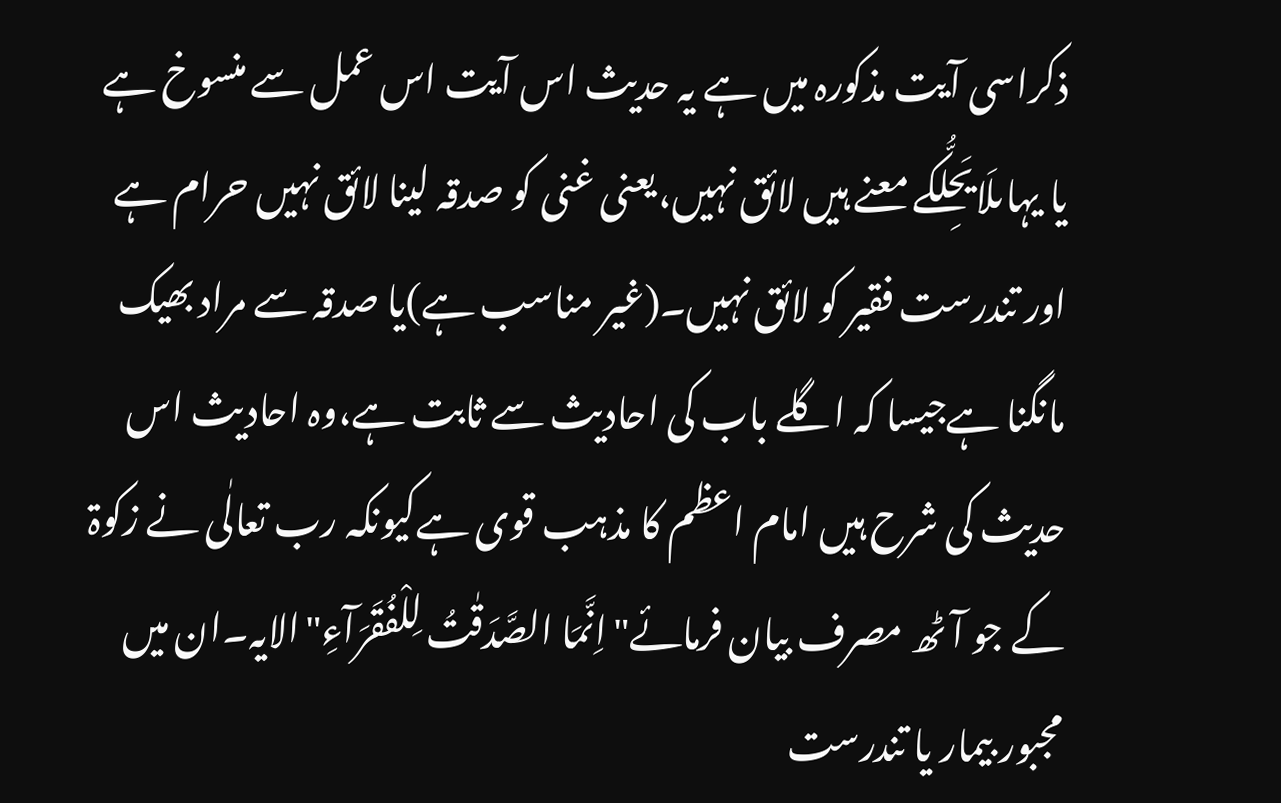ذکراسی آیت مذکورہ میں ہے یہ حدیث اس آیت اس عمل سے منسوخ ہے یا یہاںلَایَحِلُّکے معنے ہیں لائق نہیں،یعنی غنی کو صدقہ لینا لائق نہیں حرام ہے اور تندرست فقیر کو لائق نہیں۔(غیر مناسب ہے)یا صدقہ سے مراد بھیک مانگنا ہےجیسا کہ اگلے باب کی احادیث سے ثابت ہے،وہ احادیث اس حدیث کی شرح ہیں امام اعظم کا مذہب قوی ہےکیونکہ رب تعالٰی نے زکوۃ کے جو آٹھ مصرف بیان فرمائے"اِنَّمَا الصَّدَقٰتُ لِلْفُقَرَآءِ"الایہ۔ان میں مجبور بیمار یا تندرست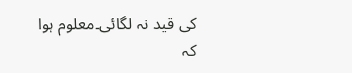کی قید نہ لگائی۔معلوم ہوا کہ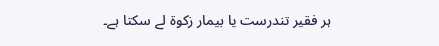ہر فقیر تندرست یا بیمار زکوۃ لے سکتا ہے۔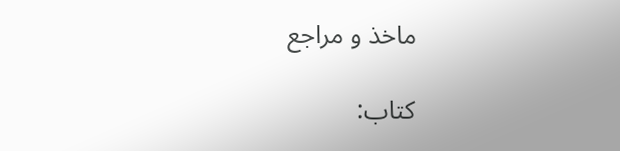ماخذ و مراجع

کتاب: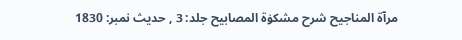مرآۃ المناجیح شرح مشکوٰۃ المصابیح جلد: 3 , حدیث نمبر: 1830